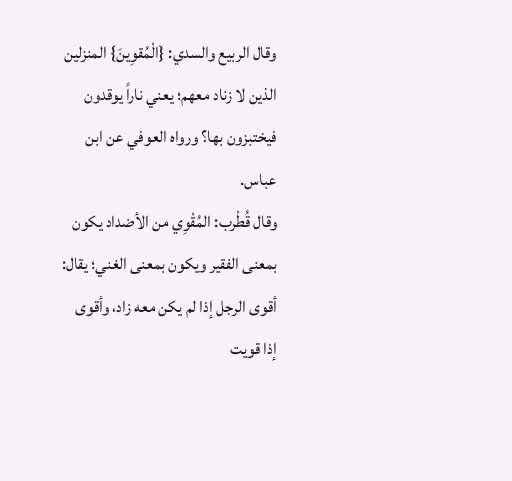وقال الربيع والسدي: {الْمُقوِينَ} المنزلين الذين لا زناد معهم؛ يعني ناراً يوقدون فيختبزون بها؟ ورواه العوفي عن ابن عباس.
وقال قُطْرب: المُقْوِي من الأضداد يكون بمعنى الفقير ويكون بمعنى الغني؛ يقال: أقوى الرجل إذا لم يكن معه زاد، وأقوى إذا قويت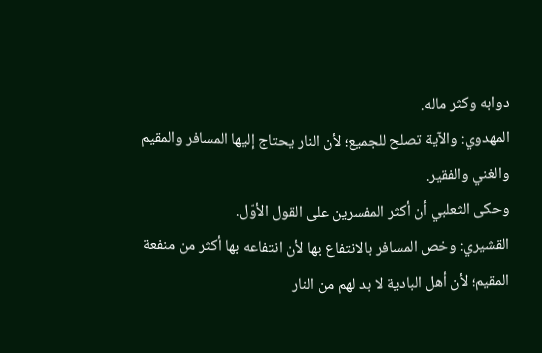دوابه وكثر ماله.
المهدوي: والآية تصلح للجميع؛ لأن النار يحتاج إليها المسافر والمقيم والغني والفقير.
وحكى الثعلبي أن أكثر المفسرين على القول الأوّل.
القشيري: وخص المسافر بالانتفاع بها لأن انتفاعه بها أكثر من منفعة المقيم؛ لأن أهل البادية لا بد لهم من النار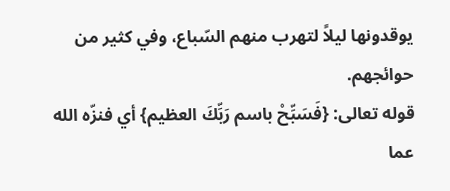يوقدونها ليلاً لتهرب منهم السّباع، وفي كثير من حوائجهم.
قوله تعالى: {فَسَبِّحْ باسم رَبِّكَ العظيم} أي فنزّه الله عما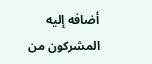أضافه إليه المشركون من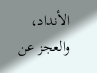الأنداد، والعجز عن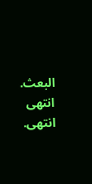البعث. انتهى انتهى.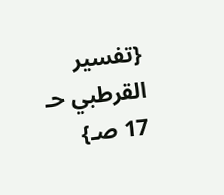{تفسير القرطبي حـ 17 صـ}